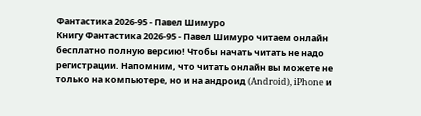Фантастика 2026-95 - Павел Шимуро
Книгу Фантастика 2026-95 - Павел Шимуро читаем онлайн бесплатно полную версию! Чтобы начать читать не надо регистрации. Напомним, что читать онлайн вы можете не только на компьютере, но и на андроид (Android), iPhone и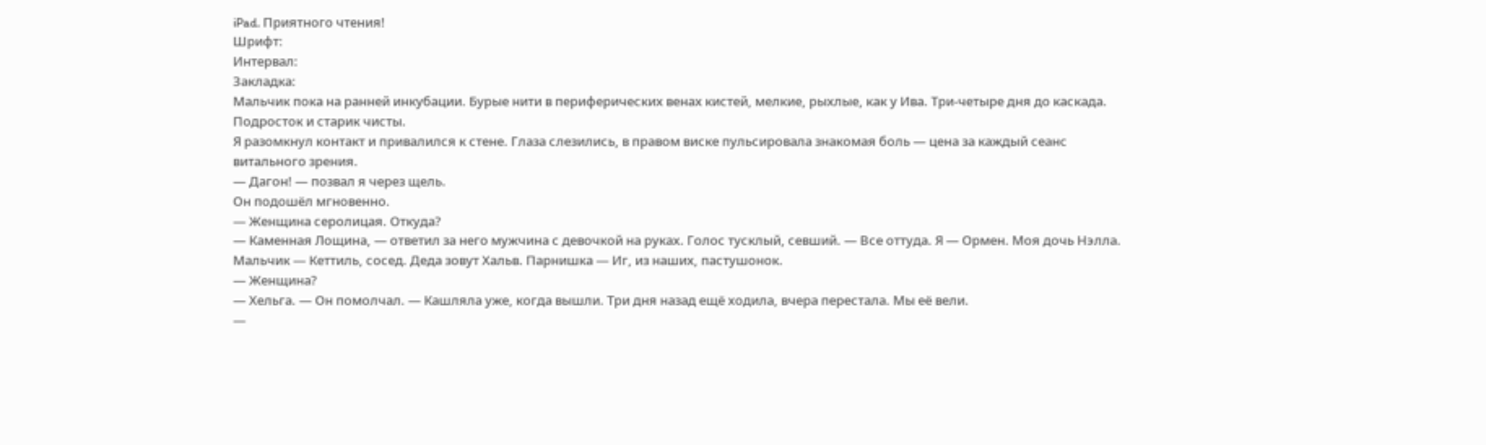iPad. Приятного чтения!
Шрифт:
Интервал:
Закладка:
Мальчик пока на ранней инкубации. Бурые нити в периферических венах кистей, мелкие, рыхлые, как у Ива. Три-четыре дня до каскада.
Подросток и старик чисты.
Я разомкнул контакт и привалился к стене. Глаза слезились, в правом виске пульсировала знакомая боль — цена за каждый сеанс витального зрения.
— Дагон! — позвал я через щель.
Он подошёл мгновенно.
— Женщина серолицая. Откуда?
— Каменная Лощина, — ответил за него мужчина с девочкой на руках. Голос тусклый, севший. — Все оттуда. Я — Ормен. Моя дочь Нэлла. Мальчик — Кеттиль, сосед. Деда зовут Хальв. Парнишка — Иг, из наших, пастушонок.
— Женщина?
— Хельга. — Он помолчал. — Кашляла уже, когда вышли. Три дня назад ещё ходила, вчера перестала. Мы её вели.
—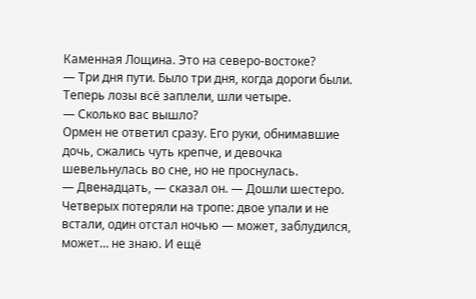Каменная Лощина. Это на северо-востоке?
— Три дня пути. Было три дня, когда дороги были. Теперь лозы всё заплели, шли четыре.
— Сколько вас вышло?
Ормен не ответил сразу. Его руки, обнимавшие дочь, сжались чуть крепче, и девочка шевельнулась во сне, но не проснулась.
— Двенадцать, — сказал он. — Дошли шестеро. Четверых потеряли на тропе: двое упали и не встали, один отстал ночью — может, заблудился, может… не знаю. И ещё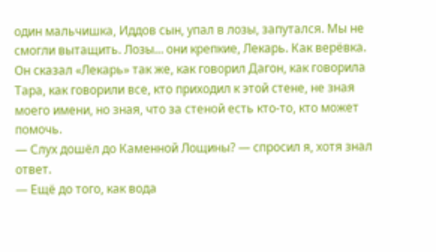один мальчишка, Иддов сын, упал в лозы, запутался. Мы не смогли вытащить. Лозы… они крепкие, Лекарь. Как верёвка.
Он сказал «Лекарь» так же, как говорил Дагон, как говорила Тара, как говорили все, кто приходил к этой стене, не зная моего имени, но зная, что за стеной есть кто-то, кто может помочь.
— Слух дошёл до Каменной Лощины? — спросил я, хотя знал ответ.
— Ещё до того, как вода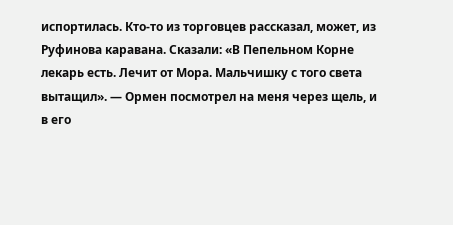испортилась. Кто-то из торговцев рассказал, может, из Руфинова каравана. Сказали: «В Пепельном Корне лекарь есть. Лечит от Мора. Мальчишку с того света вытащил». — Ормен посмотрел на меня через щель, и в его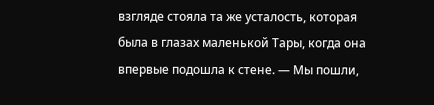взгляде стояла та же усталость, которая была в глазах маленькой Тары, когда она впервые подошла к стене. — Мы пошли,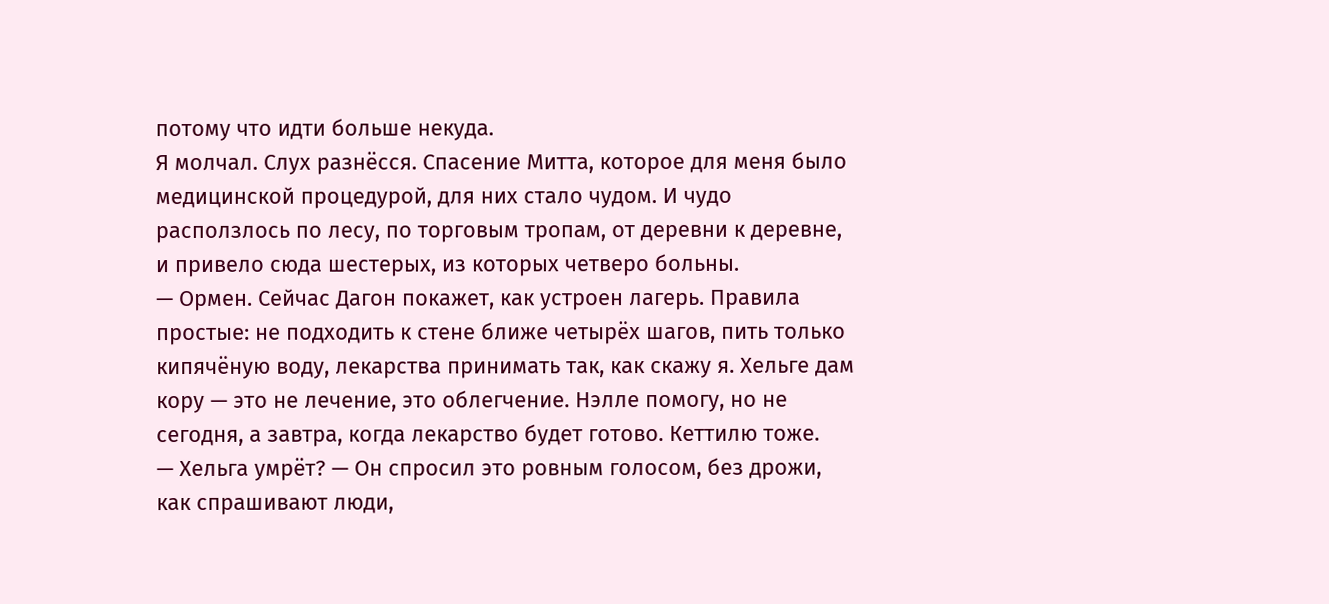потому что идти больше некуда.
Я молчал. Слух разнёсся. Спасение Митта, которое для меня было медицинской процедурой, для них стало чудом. И чудо расползлось по лесу, по торговым тропам, от деревни к деревне, и привело сюда шестерых, из которых четверо больны.
— Ормен. Сейчас Дагон покажет, как устроен лагерь. Правила простые: не подходить к стене ближе четырёх шагов, пить только кипячёную воду, лекарства принимать так, как скажу я. Хельге дам кору — это не лечение, это облегчение. Нэлле помогу, но не сегодня, а завтра, когда лекарство будет готово. Кеттилю тоже.
— Хельга умрёт? — Он спросил это ровным голосом, без дрожи, как спрашивают люди,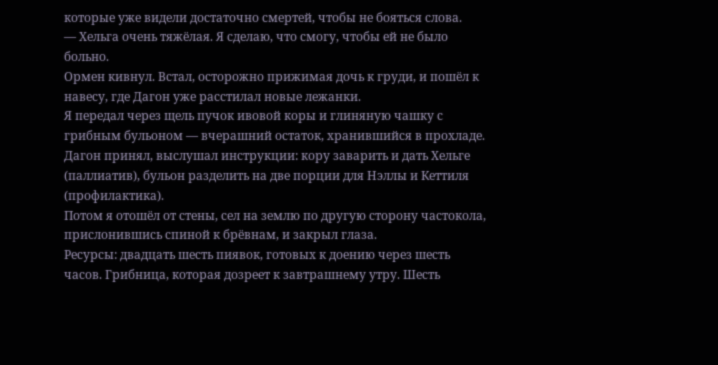которые уже видели достаточно смертей, чтобы не бояться слова.
— Хельга очень тяжёлая. Я сделаю, что смогу, чтобы ей не было больно.
Ормен кивнул. Встал, осторожно прижимая дочь к груди, и пошёл к навесу, где Дагон уже расстилал новые лежанки.
Я передал через щель пучок ивовой коры и глиняную чашку с грибным бульоном — вчерашний остаток, хранившийся в прохладе. Дагон принял, выслушал инструкции: кору заварить и дать Хельге (паллиатив), бульон разделить на две порции для Нэллы и Кеттиля (профилактика).
Потом я отошёл от стены, сел на землю по другую сторону частокола, прислонившись спиной к брёвнам, и закрыл глаза.
Ресурсы: двадцать шесть пиявок, готовых к доению через шесть часов. Грибница, которая дозреет к завтрашнему утру. Шесть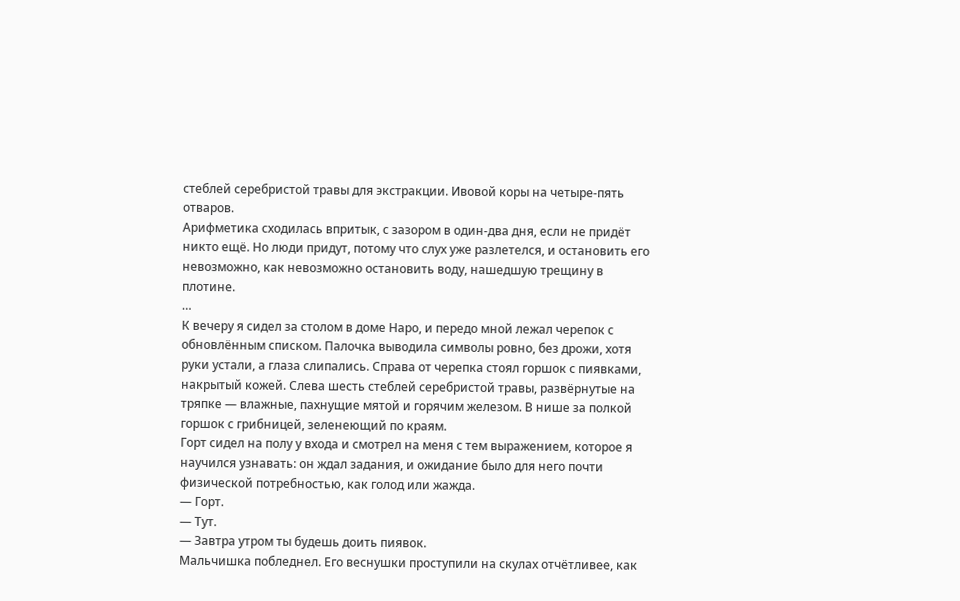стеблей серебристой травы для экстракции. Ивовой коры на четыре-пять отваров.
Арифметика сходилась впритык, с зазором в один-два дня, если не придёт никто ещё. Но люди придут, потому что слух уже разлетелся, и остановить его невозможно, как невозможно остановить воду, нашедшую трещину в плотине.
…
К вечеру я сидел за столом в доме Наро, и передо мной лежал черепок с обновлённым списком. Палочка выводила символы ровно, без дрожи, хотя руки устали, а глаза слипались. Справа от черепка стоял горшок с пиявками, накрытый кожей. Слева шесть стеблей серебристой травы, развёрнутые на тряпке — влажные, пахнущие мятой и горячим железом. В нише за полкой горшок с грибницей, зеленеющий по краям.
Горт сидел на полу у входа и смотрел на меня с тем выражением, которое я научился узнавать: он ждал задания, и ожидание было для него почти физической потребностью, как голод или жажда.
— Горт.
— Тут.
— Завтра утром ты будешь доить пиявок.
Мальчишка побледнел. Его веснушки проступили на скулах отчётливее, как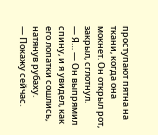проступают пятна на ткани, когда она мокнет. Он открыл рот, закрыл, сглотнул.
— Я… — Он выпрямил спину, и я увидел, как его лопатки сошлись, натянув рубаху.
— Покажу сейчас.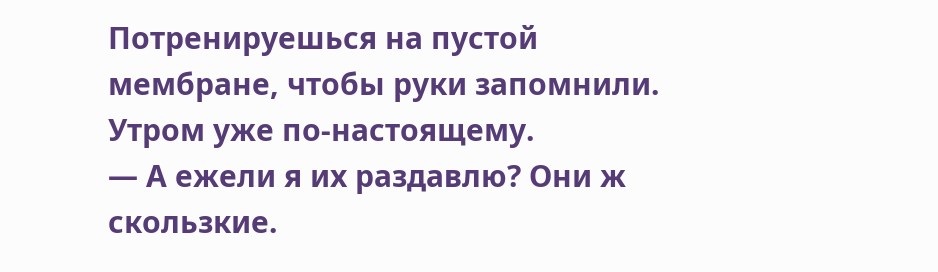Потренируешься на пустой мембране, чтобы руки запомнили. Утром уже по-настоящему.
— А ежели я их раздавлю? Они ж скользкие.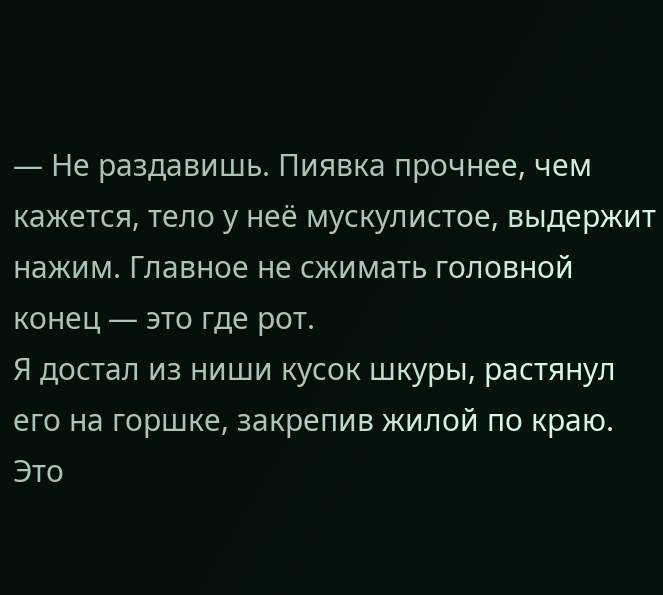— Не раздавишь. Пиявка прочнее, чем кажется, тело у неё мускулистое, выдержит нажим. Главное не сжимать головной конец — это где рот.
Я достал из ниши кусок шкуры, растянул его на горшке, закрепив жилой по краю. Это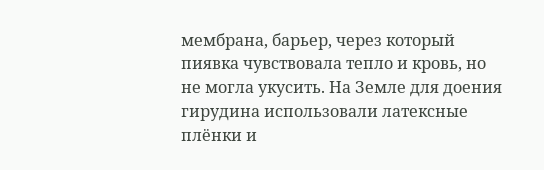мембрана, барьер, через который пиявка чувствовала тепло и кровь, но не могла укусить. На Земле для доения гирудина использовали латексные плёнки и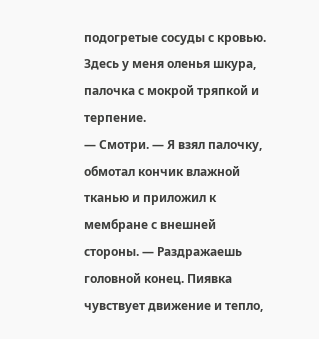подогретые сосуды с кровью. Здесь у меня оленья шкура, палочка с мокрой тряпкой и терпение.
— Смотри. — Я взял палочку, обмотал кончик влажной тканью и приложил к мембране с внешней стороны. — Раздражаешь головной конец. Пиявка чувствует движение и тепло,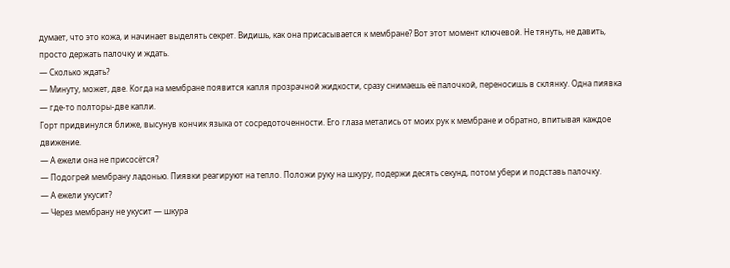думает, что это кожа, и начинает выделять секрет. Видишь, как она присасывается к мембране? Вот этот момент ключевой. Не тянуть, не давить, просто держать палочку и ждать.
— Сколько ждать?
— Минуту, может, две. Когда на мембране появится капля прозрачной жидкости, сразу снимаешь её палочкой, переносишь в склянку. Одна пиявка — где-то полторы-две капли.
Горт придвинулся ближе, высунув кончик языка от сосредоточенности. Его глаза метались от моих рук к мембране и обратно, впитывая каждое движение.
— А ежели она не присосётся?
— Подогрей мембрану ладонью. Пиявки реагируют на тепло. Положи руку на шкуру, подержи десять секунд, потом убери и подставь палочку.
— А ежели укусит?
— Через мембрану не укусит — шкура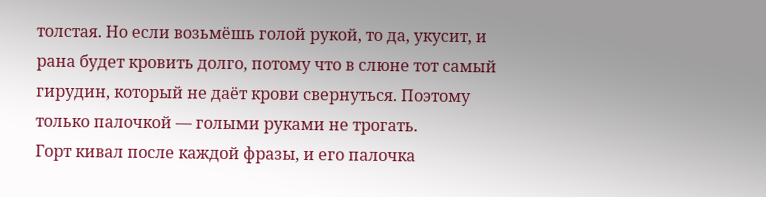толстая. Но если возьмёшь голой рукой, то да, укусит, и рана будет кровить долго, потому что в слюне тот самый гирудин, который не даёт крови свернуться. Поэтому только палочкой — голыми руками не трогать.
Горт кивал после каждой фразы, и его палочка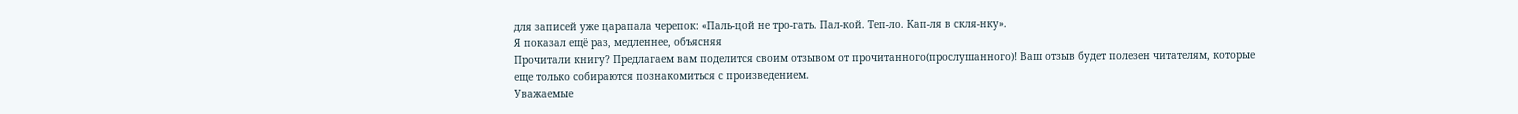для записей уже царапала черепок: «Паль-цой не тро-гать. Пал-кой. Теп-ло. Кап-ля в скля-нку».
Я показал ещё раз, медленнее, объясняя
Прочитали книгу? Предлагаем вам поделится своим отзывом от прочитанного(прослушанного)! Ваш отзыв будет полезен читателям, которые еще только собираются познакомиться с произведением.
Уважаемые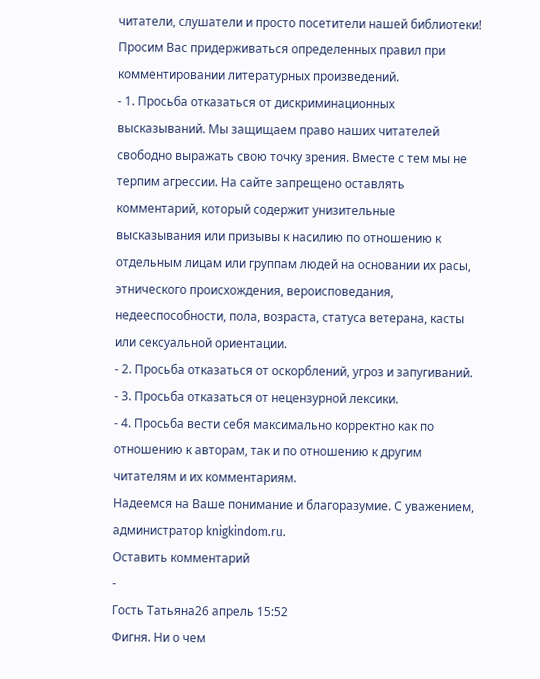читатели, слушатели и просто посетители нашей библиотеки! Просим Вас придерживаться определенных правил при комментировании литературных произведений.
- 1. Просьба отказаться от дискриминационных высказываний. Мы защищаем право наших читателей свободно выражать свою точку зрения. Вместе с тем мы не терпим агрессии. На сайте запрещено оставлять комментарий, который содержит унизительные высказывания или призывы к насилию по отношению к отдельным лицам или группам людей на основании их расы, этнического происхождения, вероисповедания, недееспособности, пола, возраста, статуса ветерана, касты или сексуальной ориентации.
- 2. Просьба отказаться от оскорблений, угроз и запугиваний.
- 3. Просьба отказаться от нецензурной лексики.
- 4. Просьба вести себя максимально корректно как по отношению к авторам, так и по отношению к другим читателям и их комментариям.
Надеемся на Ваше понимание и благоразумие. С уважением, администратор knigkindom.ru.
Оставить комментарий
-
Гость Татьяна26 апрель 15:52
Фигня. Ни о чем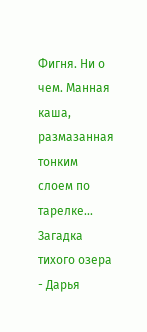Фигня. Ни о чем. Манная каша, размазанная тонким слоем по тарелке...
Загадка тихого озера - Дарья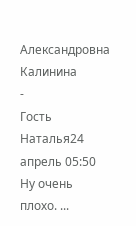Александровна Калинина
-
Гость Наталья24 апрель 05:50
Ну очень плохо. ...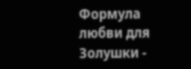Формула любви для Золушки -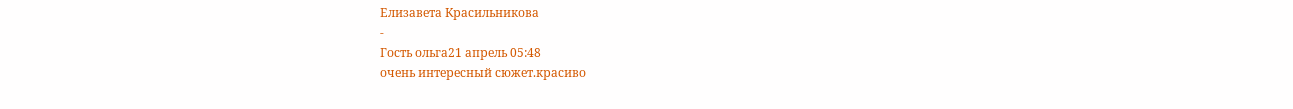Елизавета Красильникова
-
Гость ольга21 апрель 05:48
очень интересный сюжет.красиво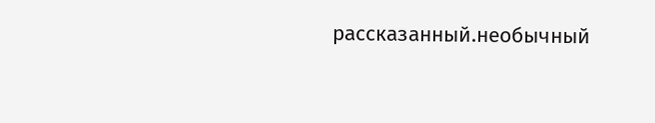рассказанный.необычный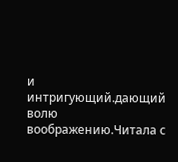и интригующий.дающий волю воображению.Читала с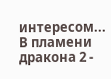интересом...
В пламени дракона 2 -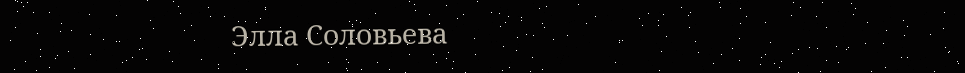Элла Соловьева